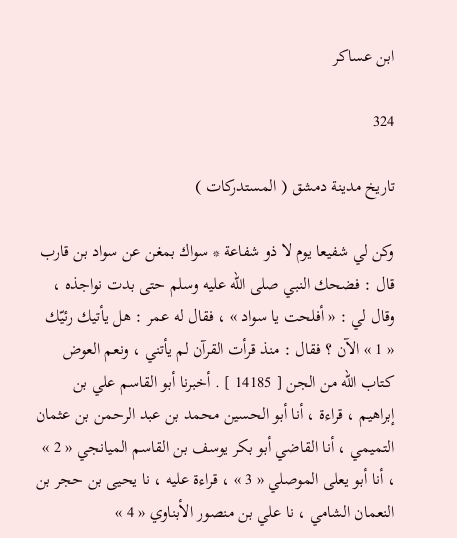ابن عساكر

324

تاريخ مدينة دمشق ( المستدركات )

وكن لي شفيعا يوم لا ذو شفاعة * سواك بمغن عن سواد بن قارب قال : فضحك النبي صلى اللّه عليه وسلم حتى بدت نواجذه ، وقال لي : « أفلحت يا سواد » ، فقال له عمر : هل يأتيك رئيّك « 1 » الآن ؟ فقال : منذ قرأت القرآن لم يأتني ، ونعم العوض كتاب اللّه من الجن [ 14185 ] . أخبرنا أبو القاسم علي بن إبراهيم ، قراءة ، أنا أبو الحسين محمد بن عبد الرحمن بن عثمان التميمي ، أنا القاضي أبو بكر يوسف بن القاسم الميانجي « 2 » ، أنا أبو يعلى الموصلي « 3 » ، قراءة عليه ، نا يحيى بن حجر بن النعمان الشامي ، نا علي بن منصور الأبناوي « 4 »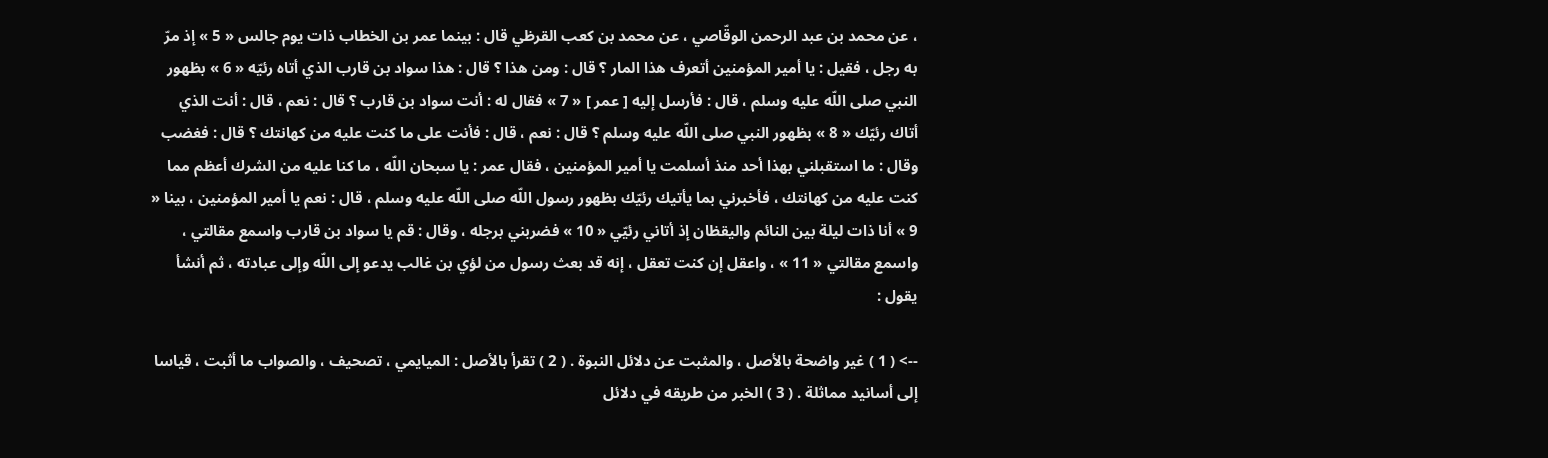، عن محمد بن عبد الرحمن الوقّاصي ، عن محمد بن كعب القرظي قال : بينما عمر بن الخطاب ذات يوم جالس « 5 » إذ مرّ به رجل ، فقيل : يا أمير المؤمنين أتعرف هذا المار ؟ قال : ومن هذا ؟ قال : هذا سواد بن قارب الذي أتاه رئيّه « 6 » بظهور النبي صلى اللّه عليه وسلم ، قال : فأرسل إليه [ عمر ] « 7 » فقال له : أنت سواد بن قارب ؟ قال : نعم ، قال : أنت الذي أتاك رئيّك « 8 » بظهور النبي صلى اللّه عليه وسلم ؟ قال : نعم ، قال : فأنت على ما كنت عليه من كهانتك ؟ قال : فغضب وقال : ما استقبلني بهذا أحد منذ أسلمت يا أمير المؤمنين ، فقال عمر : يا سبحان اللّه ، ما كنا عليه من الشرك أعظم مما كنت عليه من كهانتك ، فأخبرني بما يأتيك رئيّك بظهور رسول اللّه صلى اللّه عليه وسلم ، قال : نعم يا أمير المؤمنين ، بينا « 9 » أنا ذات ليلة بين النائم واليقظان إذ أتاني رئيّي « 10 » فضربني برجله ، وقال : قم يا سواد بن قارب واسمع مقالتي ، واسمع مقالتي « 11 » ، واعقل إن كنت تعقل ، إنه قد بعث رسول من لؤي بن غالب يدعو إلى اللّه وإلى عبادته ، ثم أنشأ يقول :

--> ( 1 ) غير واضحة بالأصل ، والمثبت عن دلائل النبوة . ( 2 ) تقرأ بالأصل : الميايمي ، تصحيف ، والصواب ما أثبت ، قياسا إلى أسانيد مماثلة . ( 3 ) الخبر من طريقه في دلائل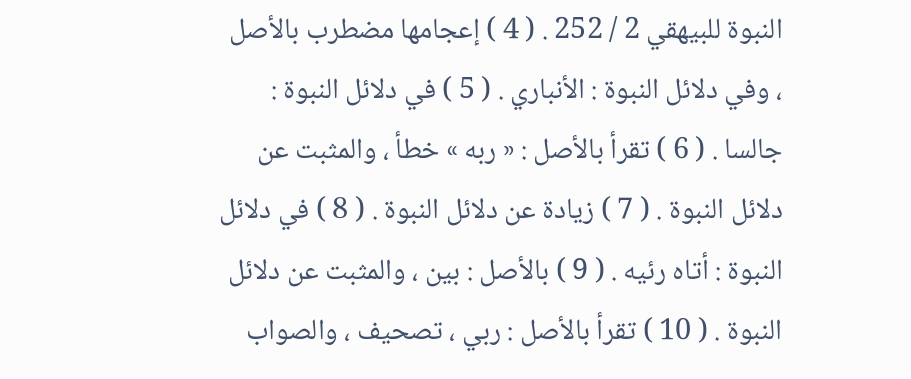النبوة للبيهقي 2 / 252 . ( 4 ) إعجامها مضطرب بالأصل ، وفي دلائل النبوة : الأنباري . ( 5 ) في دلائل النبوة : جالسا . ( 6 ) تقرأ بالأصل : « ربه » خطأ ، والمثبت عن دلائل النبوة . ( 7 ) زيادة عن دلائل النبوة . ( 8 ) في دلائل النبوة : أتاه رئيه . ( 9 ) بالأصل : بين ، والمثبت عن دلائل النبوة . ( 10 ) تقرأ بالأصل : ربي ، تصحيف ، والصواب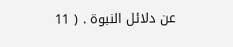عن دلائل النبوة . ( 11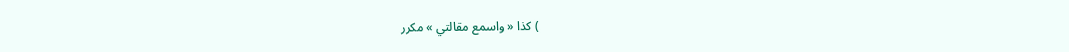) كذا « واسمع مقالتي » مكرر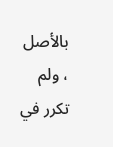بالأصل ، ولم تكرر في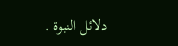دلائل النبوة .